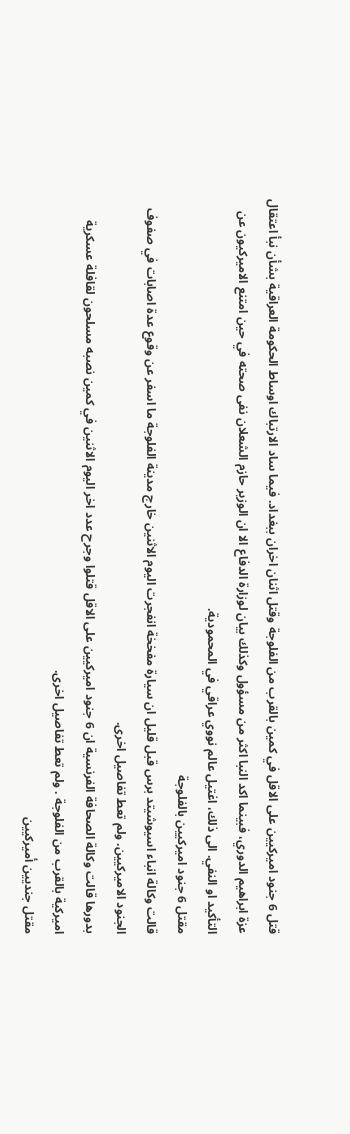قتل 6 جنود اميركيين على الاقل في كمين بالقرب من الفلوجة وقتل اثنان اخران ببغداد. فيما ساد الارتباك اوساط الحكومة العراقية بشأن نبأ اعتقال عزة ابراهيم الدوري، فبينما اكد النبا اكثر من مسؤول وكذلك بيان لوزارة الدفاع الا ان الوزير حازم الشعلان نفى صحته في حين امتنع الاميركيون عن التأكيد او النفي. الى ذلك، اغتيل عالم نووي عراقي في المحمودية.
مقتل 6 جنود اميركيين بالفلوجة
قالت وكالة انباء اسيوشيتد برس قبل قليل ان سيارة مفخخة انفجرت اليوم الاثنين خارج مدينة الفلوجة ما اسفر عن وقوع عدة اصابات في صفوف الجنود الاميركيين. ولم تعط تفاصيل اخرى.
بدورها قالت وكالة الصحافة الفرنسية ان 6 جنود اميركيين على الاقل قتلوا وجرح عدد اخر اليوم الاثنين في كمين نصبه مسلحون لقافلة عسكرية اميركية بالقرب من الفلوجة . ولم تعط تفاصيل اخرى.
مقتل جنديين أميركيين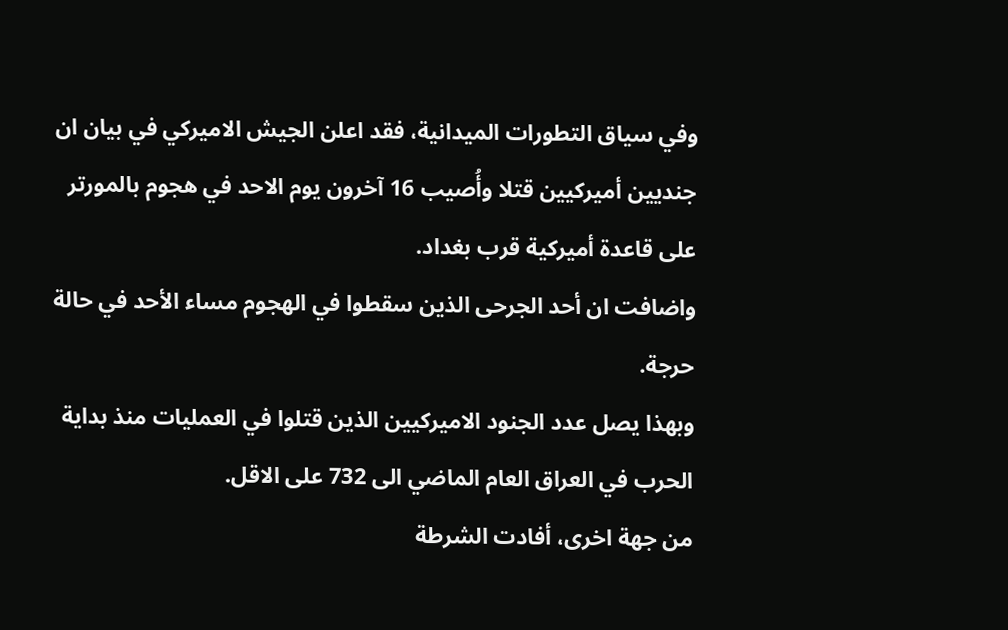وفي سياق التطورات الميدانية، فقد اعلن الجيش الاميركي في بيان ان جنديين أميركيين قتلا وأُصيب 16 آخرون يوم الاحد في هجوم بالمورتر على قاعدة أميركية قرب بغداد.
واضافت ان أحد الجرحى الذين سقطوا في الهجوم مساء الأحد في حالة حرجة.
وبهذا يصل عدد الجنود الاميركيين الذين قتلوا في العمليات منذ بداية الحرب في العراق العام الماضي الى 732 على الاقل.
من جهة اخرى، أفادت الشرطة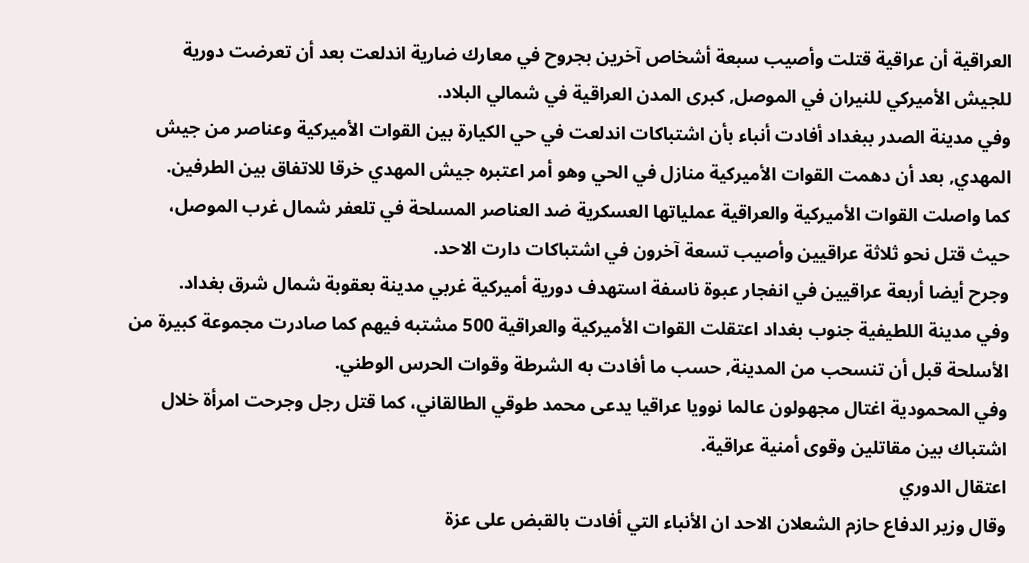العراقية أن عراقية قتلت وأصيب سبعة أشخاص آخرين بجروح في معارك ضارية اندلعت بعد أن تعرضت دورية للجيش الأميركي للنيران في الموصل, كبرى المدن العراقية في شمالي البلاد.
وفي مدينة الصدر ببغداد أفادت أنباء بأن اشتباكات اندلعت في حي الكيارة بين القوات الأميركية وعناصر من جيش المهدي, بعد أن دهمت القوات الأميركية منازل في الحي وهو أمر اعتبره جيش المهدي خرقا للاتفاق بين الطرفين.
كما واصلت القوات الأميركية والعراقية عملياتها العسكرية ضد العناصر المسلحة في تلعفر شمال غرب الموصل، حيث قتل نحو ثلاثة عراقيين وأصيب تسعة آخرون في اشتباكات دارت الاحد.
وجرح أيضا أربعة عراقيين في انفجار عبوة ناسفة استهدف دورية أميركية غربي مدينة بعقوبة شمال شرق بغداد.
وفي مدينة اللطيفية جنوب بغداد اعتقلت القوات الأميركية والعراقية 500 مشتبه فيهم كما صادرت مجموعة كبيرة من الأسلحة قبل أن تنسحب من المدينة, حسب ما أفادت به الشرطة وقوات الحرس الوطني.
وفي المحمودية اغتال مجهولون عالما نوويا عراقيا يدعى محمد طوقي الطالقاني، كما قتل رجل وجرحت امرأة خلال اشتباك بين مقاتلين وقوى أمنية عراقية.
اعتقال الدوري
وقال وزير الدفاع حازم الشعلان الاحد ان الأنباء التي أفادت بالقبض على عزة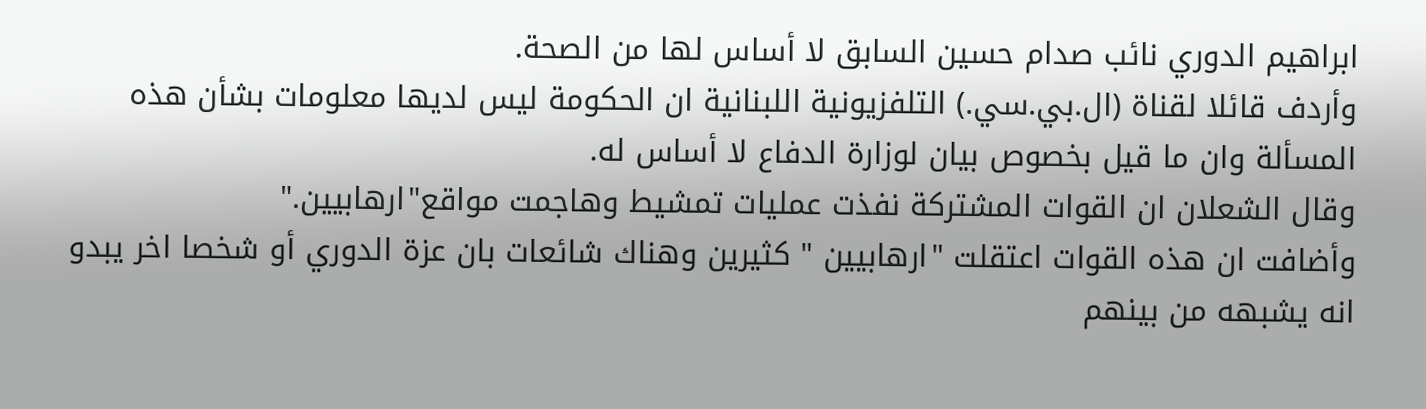ابراهيم الدوري نائب صدام حسين السابق لا أساس لها من الصحة.
وأردف قائلا لقناة (ال.بي.سي.) التلفزيونية اللبنانية ان الحكومة ليس لديها معلومات بشأن هذه المسألة وان ما قيل بخصوص بيان لوزارة الدفاع لا أساس له.
وقال الشعلان ان القوات المشتركة نفذت عمليات تمشيط وهاجمت مواقع"ارهابيين."
وأضافت ان هذه القوات اعتقلت "ارهابيين " كثيرين وهناك شائعات بان عزة الدوري أو شخصا اخر يبدو انه يشبهه من بينهم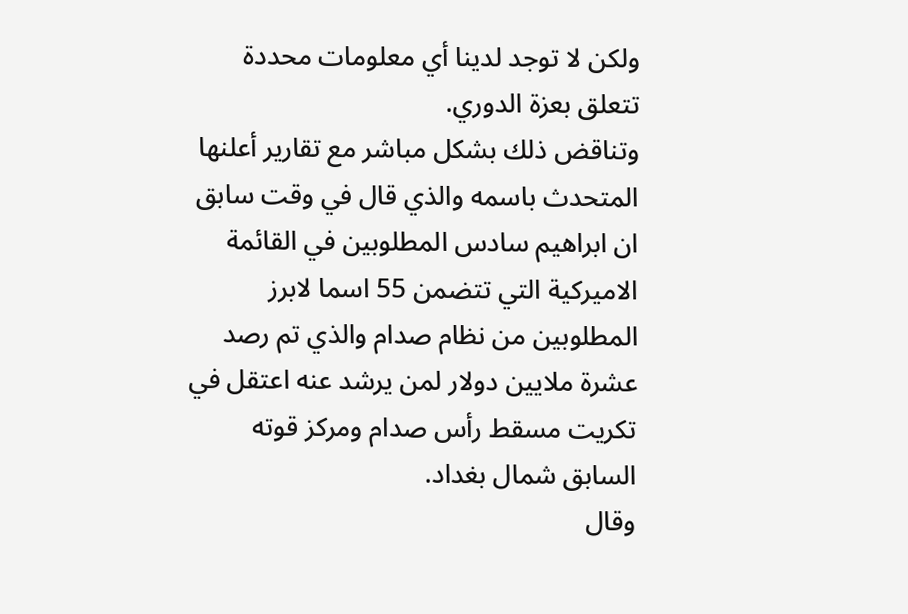ولكن لا توجد لدينا أي معلومات محددة تتعلق بعزة الدوري.
وتناقض ذلك بشكل مباشر مع تقارير أعلنها المتحدث باسمه والذي قال في وقت سابق ان ابراهيم سادس المطلوبين في القائمة الاميركية التي تتضمن 55 اسما لابرز المطلوبين من نظام صدام والذي تم رصد عشرة ملايين دولار لمن يرشد عنه اعتقل في تكريت مسقط رأس صدام ومركز قوته السابق شمال بغداد.
وقال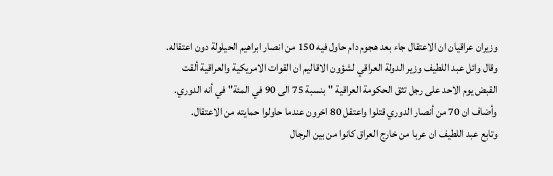وزيران عراقيان ان الاعتقال جاء بعد هجوم دام حاول فيه 150 من انصار ابراهيم الحيلولة دون اعتقاله.
وقال وائل عبد اللطيف وزير الدولة العراقي لشؤون الاقاليم ان القوات الامريكية والعراقية ألقت القبض يوم الاحد على رجل تثق الحكومة العراقية "بنسبة 75 الى 90 في المئة" في أنه الدوري. وأضاف ان 70 من أنصار الدوري قتلوا واعتقل 80 اخرون عندما حاولوا حمايته من الاعتقال.
وتابع عبد اللطيف ان عربا من خارج العراق كانوا من بين الرجال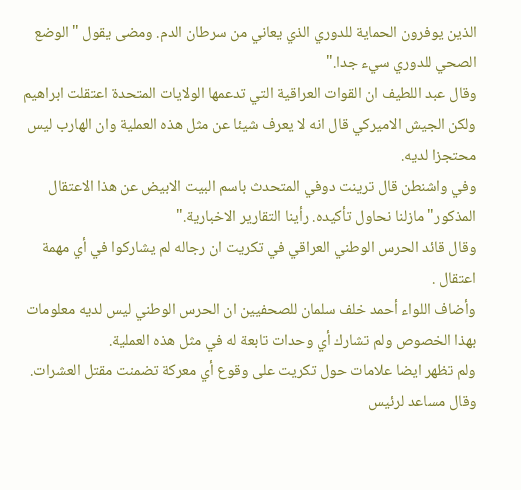الذين يوفرون الحماية للدوري الذي يعاني من سرطان الدم. ومضى يقول "الوضع الصحي للدوري سيء جدا."
وقال عبد اللطيف ان القوات العراقية التي تدعمها الولايات المتحدة اعتقلت ابراهيم ولكن الجيش الاميركي قال انه لا يعرف شيئا عن مثل هذه العملية وان الهارب ليس محتجزا لديه.
وفي واشنطن قال ترينت دوفي المتحدث باسم البيت الابيض عن هذا الاعتقال المذكور"مازلنا نحاول تأكيده. رأينا التقارير الاخبارية."
وقال قائد الحرس الوطني العراقي في تكريت ان رجاله لم يشاركوا في أي مهمة اعتقال .
وأضاف اللواء أحمد خلف سلمان للصحفيين ان الحرس الوطني ليس لديه معلومات بهذا الخصوص ولم تشارك أي وحدات تابعة له في مثل هذه العملية.
ولم تظهر ايضا علامات حول تكريت على وقوع أي معركة تضمنت مقتل العشرات.
وقال مساعد لرئيس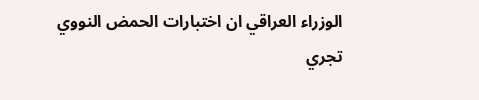الوزراء العراقي ان اختبارات الحمض النووي تجري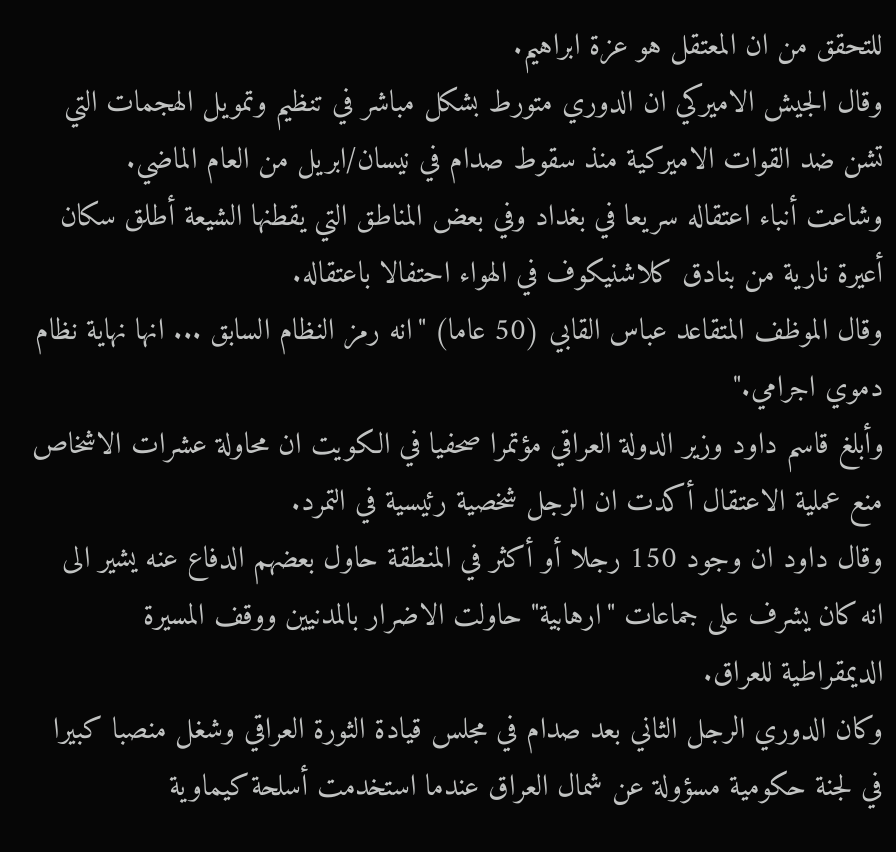للتحقق من ان المعتقل هو عزة ابراهيم.
وقال الجيش الاميركي ان الدوري متورط بشكل مباشر في تنظيم وتمويل الهجمات التي تشن ضد القوات الاميركية منذ سقوط صدام في نيسان/ابريل من العام الماضي.
وشاعت أنباء اعتقاله سريعا في بغداد وفي بعض المناطق التي يقطنها الشيعة أطلق سكان أعيرة نارية من بنادق كلاشنيكوف في الهواء احتفالا باعتقاله.
وقال الموظف المتقاعد عباس القابي (50 عاما) "انه رمز النظام السابق ... انها نهاية نظام دموي اجرامي."
وأبلغ قاسم داود وزير الدولة العراقي مؤتمرا صحفيا في الكويت ان محاولة عشرات الاشخاص منع عملية الاعتقال أكدت ان الرجل شخصية رئيسية في التمرد.
وقال داود ان وجود 150 رجلا أو أكثر في المنطقة حاول بعضهم الدفاع عنه يشير الى انه كان يشرف على جماعات "ارهابية" حاولت الاضرار بالمدنيين ووقف المسيرة الديمقراطية للعراق.
وكان الدوري الرجل الثاني بعد صدام في مجلس قيادة الثورة العراقي وشغل منصبا كبيرا في لجنة حكومية مسؤولة عن شمال العراق عندما استخدمت أسلحة كيماوية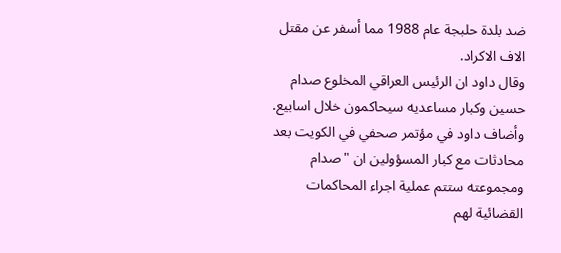ضد بلدة حلبجة عام 1988 مما أسفر عن مقتل الاف الاكراد.
وقال داود ان الرئيس العراقي المخلوع صدام حسين وكبار مساعديه سيحاكمون خلال اسابيع.
وأضاف داود في مؤتمر صحفي في الكويت بعد محادثات مع كبار المسؤولين ان "صدام ومجموعته ستتم عملية اجراء المحاكمات القضائية لهم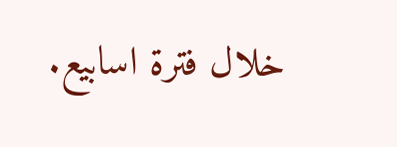خلال فترة اسابيع.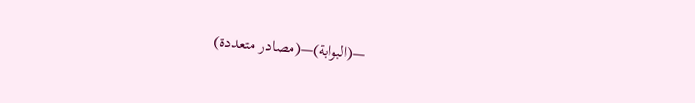—(البوابة)—(مصادر متعددة)